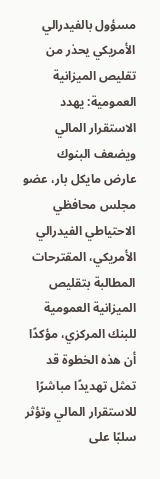مسؤول بالفيدرالي الأمريكي يحذر من تقليص الميزانية العمومية: يهدد الاستقرار المالي ويضعف البنوك
عارض مايكل بار، عضو مجلس محافظي الاحتياطي الفيدرالي الأمريكي، المقترحات المطالبة بتقليص الميزانية العمومية للبنك المركزي، مؤكدًا أن هذه الخطوة قد تمثل تهديدًا مباشرًا للاستقرار المالي وتؤثر سلبًا على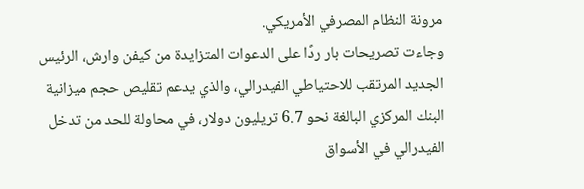مرونة النظام المصرفي الأمريكي.
وجاءت تصريحات بار ردًا على الدعوات المتزايدة من كيفن وارش، الرئيس الجديد المرتقب للاحتياطي الفيدرالي، والذي يدعم تقليص حجم ميزانية البنك المركزي البالغة نحو 6.7 تريليون دولار، في محاولة للحد من تدخل الفيدرالي في الأسواق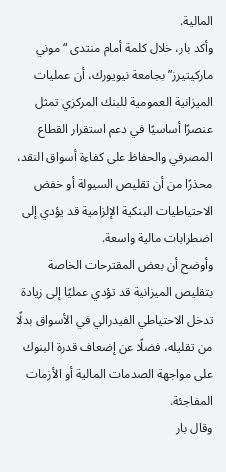المالية.
وأكد بار، خلال كلمة أمام منتدى “موني ماركيتيرز” بجامعة نيويورك، أن عمليات الميزانية العمومية للبنك المركزي تمثل عنصرًا أساسيًا في دعم استقرار القطاع المصرفي والحفاظ على كفاءة أسواق النقد، محذرًا من أن تقليص السيولة أو خفض الاحتياطيات البنكية الإلزامية قد يؤدي إلى اضطرابات مالية واسعة.
وأوضح أن بعض المقترحات الخاصة بتقليص الميزانية قد تؤدي عمليًا إلى زيادة تدخل الاحتياطي الفيدرالي في الأسواق بدلًا من تقليله، فضلًا عن إضعاف قدرة البنوك على مواجهة الصدمات المالية أو الأزمات المفاجئة.
وقال بار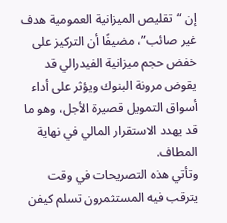إن “تقليص الميزانية العمومية هدف غير صائب”، مضيفًا أن التركيز على خفض حجم ميزانية الفيدرالي قد يقوض مرونة البنوك ويؤثر على أداء أسواق التمويل قصيرة الأجل، وهو ما قد يهدد الاستقرار المالي في نهاية المطاف.
وتأتي هذه التصريحات في وقت يترقب فيه المستثمرون تسلم كيفن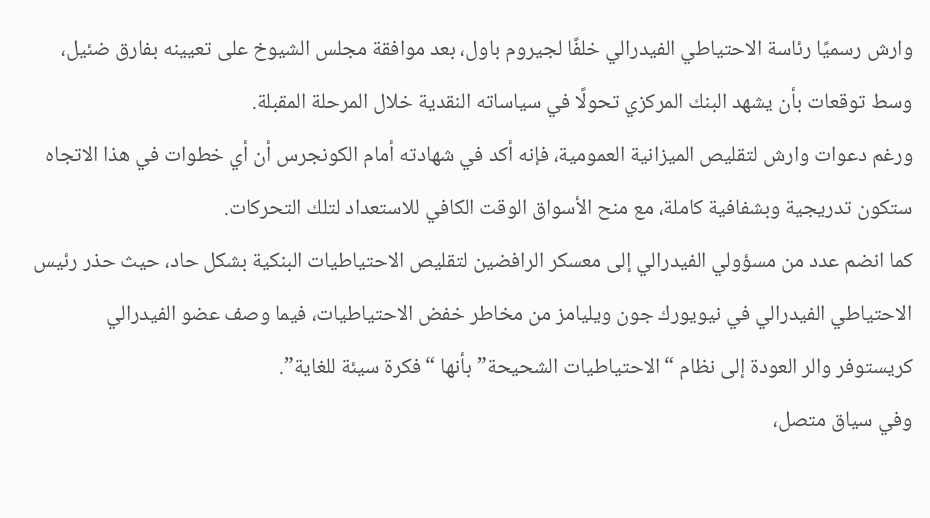وارش رسميًا رئاسة الاحتياطي الفيدرالي خلفًا لجيروم باول، بعد موافقة مجلس الشيوخ على تعيينه بفارق ضئيل، وسط توقعات بأن يشهد البنك المركزي تحولًا في سياساته النقدية خلال المرحلة المقبلة.
ورغم دعوات وارش لتقليص الميزانية العمومية، فإنه أكد في شهادته أمام الكونجرس أن أي خطوات في هذا الاتجاه ستكون تدريجية وبشفافية كاملة، مع منح الأسواق الوقت الكافي للاستعداد لتلك التحركات.
كما انضم عدد من مسؤولي الفيدرالي إلى معسكر الرافضين لتقليص الاحتياطيات البنكية بشكل حاد، حيث حذر رئيس الاحتياطي الفيدرالي في نيويورك جون ويليامز من مخاطر خفض الاحتياطيات، فيما وصف عضو الفيدرالي كريستوفر والر العودة إلى نظام “الاحتياطيات الشحيحة” بأنها “فكرة سيئة للغاية”.
وفي سياق متصل،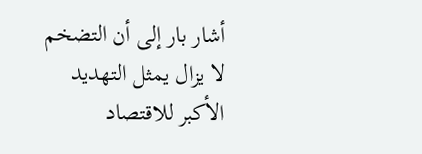أشار بار إلى أن التضخم لا يزال يمثل التهديد الأكبر للاقتصاد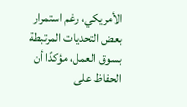الأمريكي، رغم استمرار بعض التحديات المرتبطة بسوق العمل، مؤكدًا أن الحفاظ على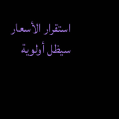استقرار الأسعار سيظل أولوية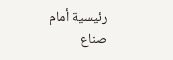رئيسية أمام صناع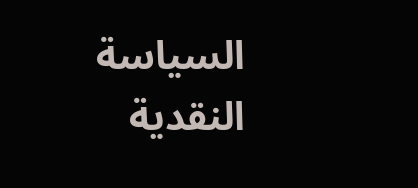السياسة النقدية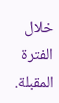خلال الفترة المقبلة.